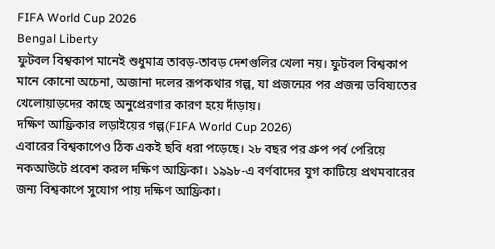FIFA World Cup 2026
Bengal Liberty
ফুটবল বিশ্বকাপ মানেই শুধুমাত্র তাবড়-তাবড় দেশগুলির খেলা নয়। ফুটবল বিশ্বকাপ মানে কোনো অচেনা, অজানা দলের রূপকথার গল্প, যা প্রজন্মের পর প্রজন্ম ভবিষ্যতের খেলোয়াড়দের কাছে অনুপ্রেরণার কারণ হয়ে দাঁড়ায়।
দক্ষিণ আফ্রিকার লড়াইয়ের গল্প(FIFA World Cup 2026)
এবারের বিশ্বকাপেও ঠিক একই ছবি ধরা পড়েছে। ২৮ বছর পর গ্রুপ পর্ব পেরিয়ে নকআউটে প্রবেশ করল দক্ষিণ আফ্রিকা। ১৯৯৮-এ বর্ণবাদের যুগ কাটিয়ে প্রথমবারের জন্য বিশ্বকাপে সুযোগ পায় দক্ষিণ আফ্রিকা।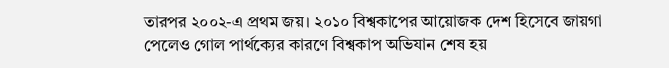তারপর ২০০২-এ প্রথম জয়। ২০১০ বিশ্বকাপের আয়োজক দেশ হিসেবে জায়গা পেলেও গোল পার্থক্যের কারণে বিশ্বকাপ অভিযান শেষ হয়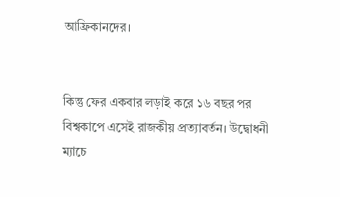আফ্রিকানদের।


কিন্তু ফের একবার লড়াই করে ১৬ বছর পর বিশ্বকাপে এসেই রাজকীয় প্রত্যাবর্তন। উদ্বোধনী ম্যাচে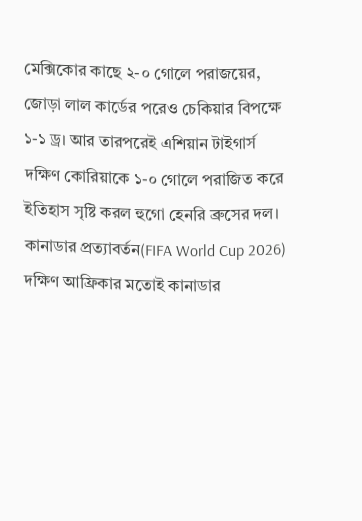মেক্সিকোর কাছে ২-০ গোলে পরাজয়ের, জোড়া লাল কার্ডের পরেও চেকিয়ার বিপক্ষে ১-১ ড্র। আর তারপরেই এশিয়ান টাইগার্স দক্ষিণ কোরিয়াকে ১-০ গোলে পরাজিত করে ইতিহাস সৃষ্টি করল হুগো হেনরি ব্রুসের দল।
কানাডার প্রত্যাবর্তন(FIFA World Cup 2026)
দক্ষিণ আফ্রিকার মতোই কানাডার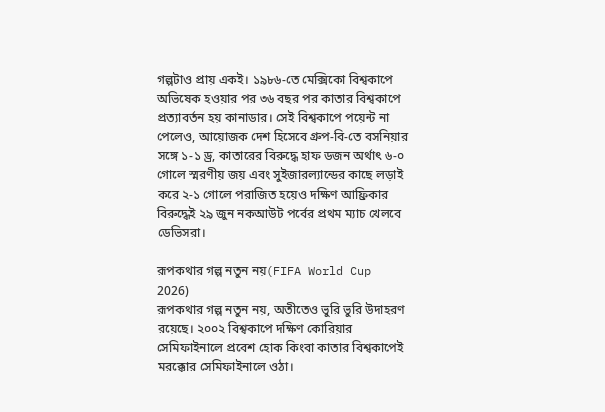গল্পটাও প্রায় একই। ১৯৮৬-তে মেক্সিকো বিশ্বকাপে অভিষেক হওয়ার পর ৩৬ বছর পর কাতার বিশ্বকাপে প্রত্যাবর্তন হয় কানাডার। সেই বিশ্বকাপে পয়েন্ট না পেলেও, আয়োজক দেশ হিসেবে গ্রুপ-বি-তে বসনিয়ার সঙ্গে ১-১ ড্র, কাতারের বিরুদ্ধে হাফ ডজন অর্থাৎ ৬-০ গোলে স্মরণীয় জয় এবং সুইজারল্যান্ডের কাছে লড়াই করে ২-১ গোলে পরাজিত হয়েও দক্ষিণ আফ্রিকার বিরুদ্ধেই ২৯ জুন নকআউট পর্বের প্রথম ম্যাচ খেলবে ডেভিসরা।

রূপকথার গল্প নতুন নয়(FIFA World Cup 2026)
রূপকথার গল্প নতুন নয়, অতীতেও ভুরি ভুরি উদাহরণ রয়েছে। ২০০২ বিশ্বকাপে দক্ষিণ কোরিয়ার সেমিফাইনালে প্রবেশ হোক কিংবা কাতার বিশ্বকাপেই মরক্কোর সেমিফাইনালে ওঠা।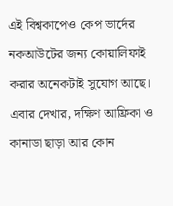এই বিশ্বকাপেও কেপ ভার্দের নকআউটের জন্য কোয়ালিফাই করার অনেকটাই সুযোগ আছে। এবার দেখার, দক্ষিণ আফ্রিকা ও কানাডা ছাড়া আর কোন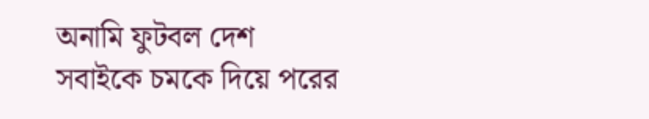অনামি ফুটবল দেশ সবাইকে চমকে দিয়ে পরের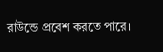রাউন্ডে প্রবেশ করতে পারে।